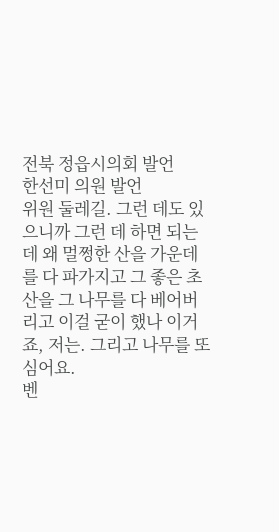전북 정읍시의회 발언
한선미 의원 발언
위원 둘레길. 그런 데도 있으니까 그런 데 하면 되는데 왜 멀쩡한 산을 가운데를 다 파가지고 그 좋은 초산을 그 나무를 다 베어버리고 이걸 굳이 했나 이거죠, 저는. 그리고 나무를 또 심어요.
벤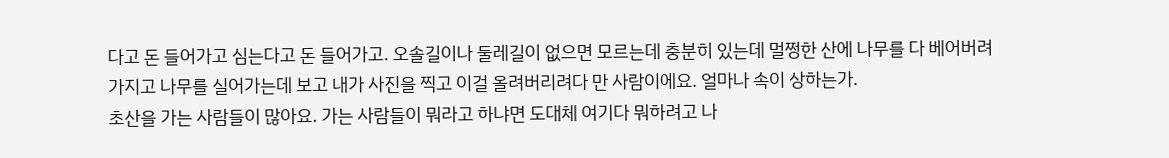다고 돈 들어가고 심는다고 돈 들어가고. 오솔길이나 둘레길이 없으면 모르는데 충분히 있는데 멀쩡한 산에 나무를 다 베어버려가지고 나무를 실어가는데 보고 내가 사진을 찍고 이걸 올려버리려다 만 사람이에요. 얼마나 속이 상하는가.
초산을 가는 사람들이 많아요. 가는 사람들이 뭐라고 하냐면 도대체 여기다 뭐하려고 나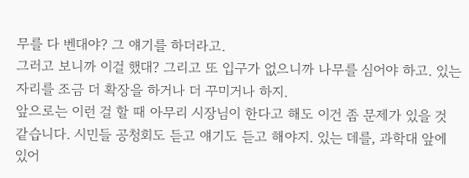무를 다 벤대야? 그 얘기를 하더라고.
그러고 보니까 이걸 했대? 그리고 또 입구가 없으니까 나무를 심어야 하고. 있는 자리를 조금 더 확장을 하거나 더 꾸미거나 하지.
앞으로는 이런 걸 할 때 아무리 시장님이 한다고 해도 이건 좀 문제가 있을 것 같습니다. 시민들 공청회도 듣고 얘기도 듣고 해야지. 있는 데를, 과학대 앞에 있어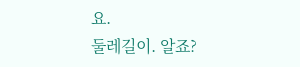요.
둘레길이. 알죠?